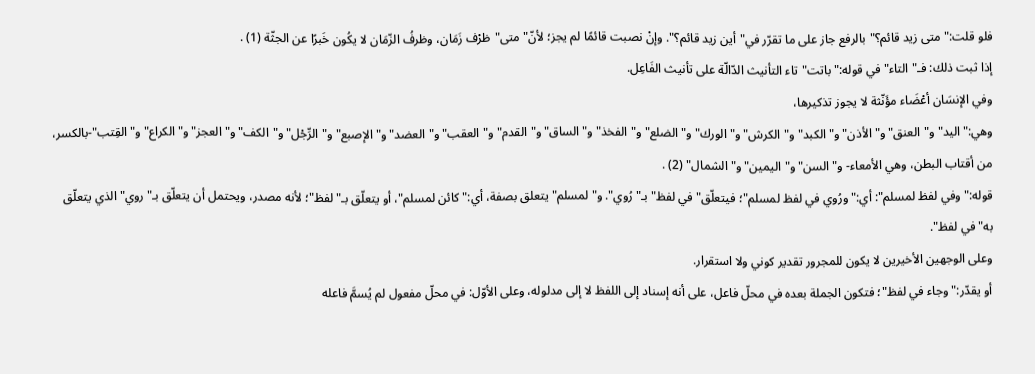فلو قلت:"متى زيد قائم؟"بالرفع جاز على ما تقرّر في"أين زيد قائم؟". وإنْ نصبت قائمًا لم يجز؛ لأنّ"متى"ظرْف زَمَان، وظرفُ الزّمَان لا يكُون خَبرًا عن الجثّة (1) .
إذا ثبت ذلك: فـ"التاء"في قوله:"باتت"تاء التأنيث الدّالّة على تأنيث الفَاعِل.
وفي الإنسَان أعْضَاء مؤَنّثة لا يجوز تذكيرها، وهي:"اليد"و"العنق"و"الأذن"و"الكبد"و"الكرش"و"الورك"و"الضلع"و"الفخذ"و"الساق"و"القدم"و"العقب"و"العضد"و"الإصبع"و"الرِّجْل"و"الكف"و"العجز"و"الكراع"و"القِتب"-بالكسر، من أقتاب البطن، وهي الأمعاء- و"السن"و"اليمين"و"الشمال" (2) .
قوله:"وفي لفظ لمسلم": أي:"ورُوي في لفظ لمسلم"؛ فيتعلّق"في لفظ"بـ"رُوي". و"لمسلم"يتعلق بصفة، أي:"كائن لمسلم"، أو يتعلّق بـ"لفظ"؛ لأنه مصدر، ويحتمل أن يتعلّق بـ"روي"الذي يتعلّق به"في لفظ".
وعلى الوجهين الأخيرين لا يكون للمجرور تقدير كوني ولا استقرار.
أو يقدّر:"وجاء في لفظ"؛ فتكون الجملة بعده في محلّ فاعل، على أنه إسناد إلى اللفظ لا إلى مدلوله، وعلى الأوّل: في محلّ مفعول لم يُسمَّ فاعله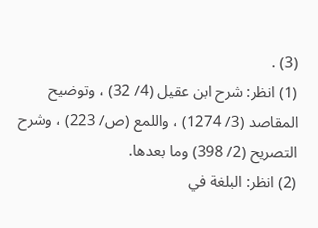(3) .
(1) انظر: شرح ابن عقيل (4/ 32) ، وتوضيح المقاصد (3/ 1274) ، واللمع (ص/ 223) ، وشرح التصريح (2/ 398) وما بعدها.
(2) انظر: البلغة في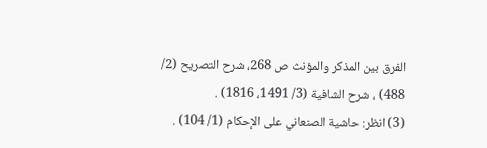الفرق بين المذكر والمؤنث ص 268، شرح التصريح (2/ 488) ، شرح الشافية (3/ 1491، 1816) .
(3) انظر: حاشية الصنعاني على الإحكام (1/ 104) .